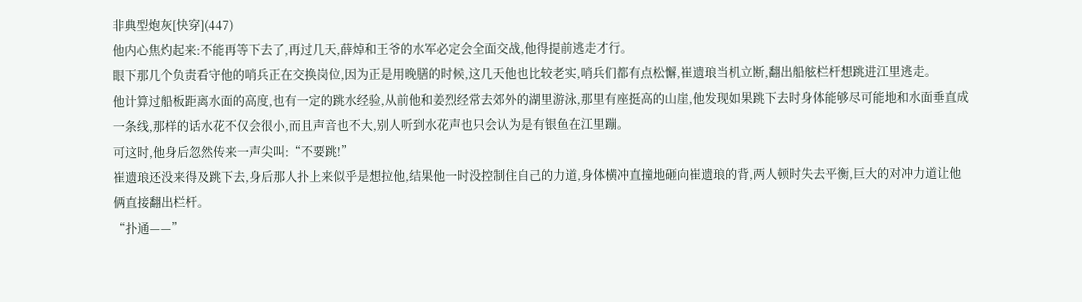非典型炮灰[快穿](447)
他内心焦灼起来:不能再等下去了,再过几天,薛焯和王爷的水军必定会全面交战,他得提前逃走才行。
眼下那几个负责看守他的哨兵正在交换岗位,因为正是用晚膳的时候,这几天他也比较老实,哨兵们都有点松懈,崔遗琅当机立断,翻出船舷栏杆想跳进江里逃走。
他计算过船板距离水面的高度,也有一定的跳水经验,从前他和姜烈经常去郊外的湖里游泳,那里有座挺高的山崖,他发现如果跳下去时身体能够尽可能地和水面垂直成一条线,那样的话水花不仅会很小,而且声音也不大,别人听到水花声也只会认为是有银鱼在江里蹦。
可这时,他身后忽然传来一声尖叫:“不要跳!”
崔遗琅还没来得及跳下去,身后那人扑上来似乎是想拉他,结果他一时没控制住自己的力道,身体横冲直撞地砸向崔遗琅的背,两人顿时失去平衡,巨大的对冲力道让他俩直接翻出栏杆。
“扑通——”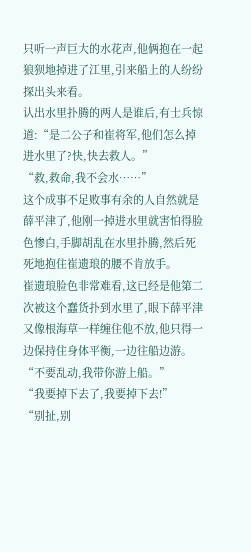只听一声巨大的水花声,他俩抱在一起狼狈地掉进了江里,引来船上的人纷纷探出头来看。
认出水里扑腾的两人是谁后,有士兵惊道:“是二公子和崔将军,他们怎么掉进水里了?快,快去救人。”
“救,救命,我不会水……”
这个成事不足败事有余的人自然就是薛平津了,他刚一掉进水里就害怕得脸色惨白,手脚胡乱在水里扑腾,然后死死地抱住崔遗琅的腰不肯放手。
崔遗琅脸色非常难看,这已经是他第二次被这个蠢货扑到水里了,眼下薛平津又像根海草一样缠住他不放,他只得一边保持住身体平衡,一边往船边游。
“不要乱动,我带你游上船。”
“我要掉下去了,我要掉下去!”
“别扯,别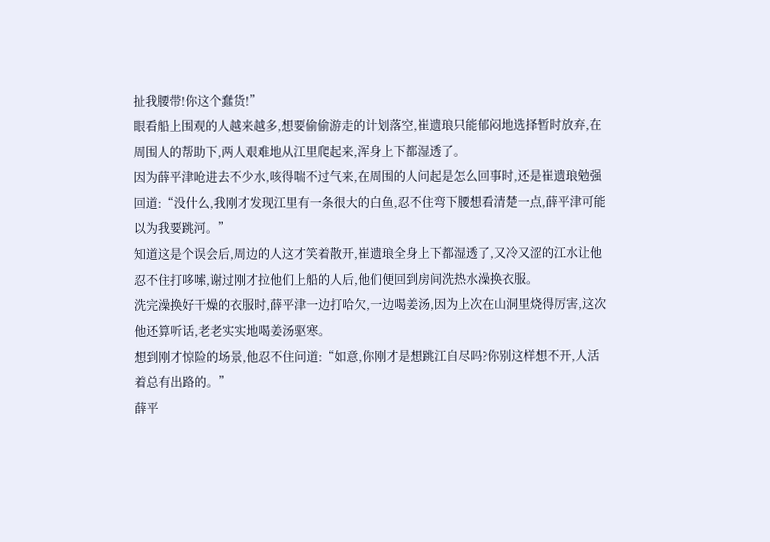扯我腰带!你这个蠢货!”
眼看船上围观的人越来越多,想要偷偷游走的计划落空,崔遗琅只能郁闷地选择暂时放弃,在周围人的帮助下,两人艰难地从江里爬起来,浑身上下都湿透了。
因为薛平津呛进去不少水,咳得喘不过气来,在周围的人问起是怎么回事时,还是崔遗琅勉强回道:“没什么,我刚才发现江里有一条很大的白鱼,忍不住弯下腰想看清楚一点,薛平津可能以为我要跳河。”
知道这是个误会后,周边的人这才笑着散开,崔遗琅全身上下都湿透了,又冷又涩的江水让他忍不住打哆嗦,谢过刚才拉他们上船的人后,他们便回到房间洗热水澡换衣服。
洗完澡换好干燥的衣服时,薛平津一边打哈欠,一边喝姜汤,因为上次在山洞里烧得厉害,这次他还算听话,老老实实地喝姜汤驱寒。
想到刚才惊险的场景,他忍不住问道:“如意,你刚才是想跳江自尽吗?你别这样想不开,人活着总有出路的。”
薛平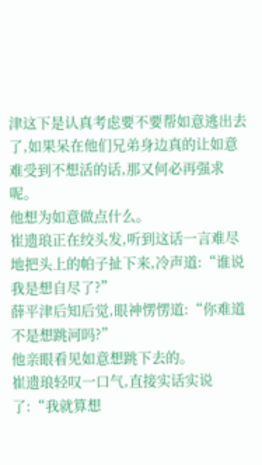津这下是认真考虑要不要帮如意逃出去了,如果呆在他们兄弟身边真的让如意难受到不想活的话,那又何必再强求呢。
他想为如意做点什么。
崔遗琅正在绞头发,听到这话一言难尽地把头上的帕子扯下来,冷声道:“谁说我是想自尽了?”
薛平津后知后觉,眼神愣愣道:“你难道不是想跳河吗?”
他亲眼看见如意想跳下去的。
崔遗琅轻叹一口气,直接实话实说了:“我就算想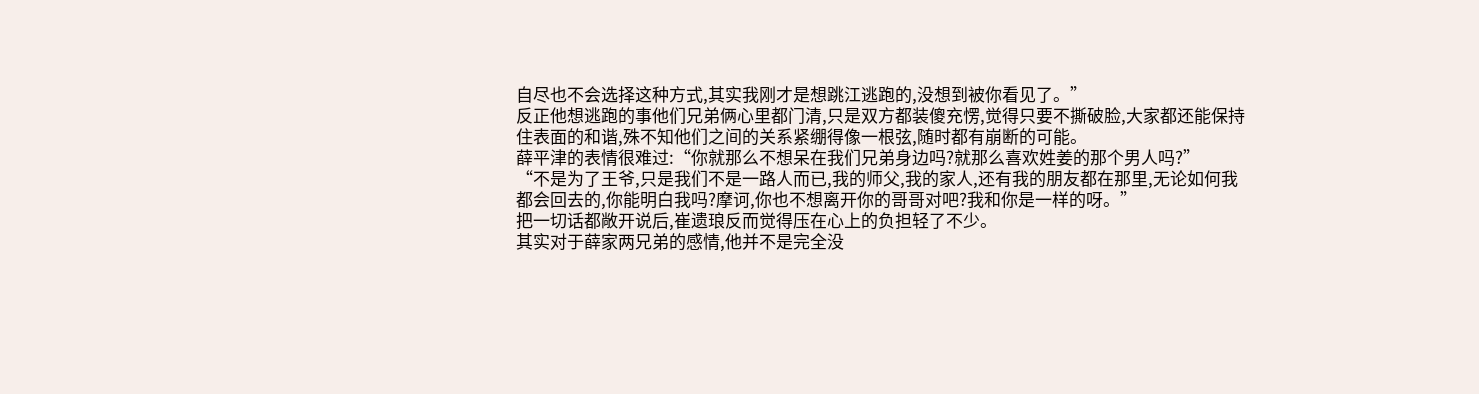自尽也不会选择这种方式,其实我刚才是想跳江逃跑的,没想到被你看见了。”
反正他想逃跑的事他们兄弟俩心里都门清,只是双方都装傻充愣,觉得只要不撕破脸,大家都还能保持住表面的和谐,殊不知他们之间的关系紧绷得像一根弦,随时都有崩断的可能。
薛平津的表情很难过:“你就那么不想呆在我们兄弟身边吗?就那么喜欢姓姜的那个男人吗?”
“不是为了王爷,只是我们不是一路人而已,我的师父,我的家人,还有我的朋友都在那里,无论如何我都会回去的,你能明白我吗?摩诃,你也不想离开你的哥哥对吧?我和你是一样的呀。”
把一切话都敞开说后,崔遗琅反而觉得压在心上的负担轻了不少。
其实对于薛家两兄弟的感情,他并不是完全没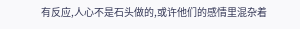有反应,人心不是石头做的,或许他们的感情里混杂着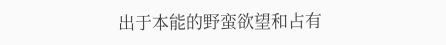出于本能的野蛮欲望和占有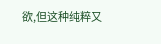欲,但这种纯粹又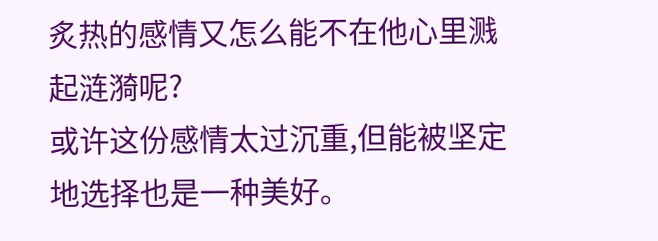炙热的感情又怎么能不在他心里溅起涟漪呢?
或许这份感情太过沉重,但能被坚定地选择也是一种美好。